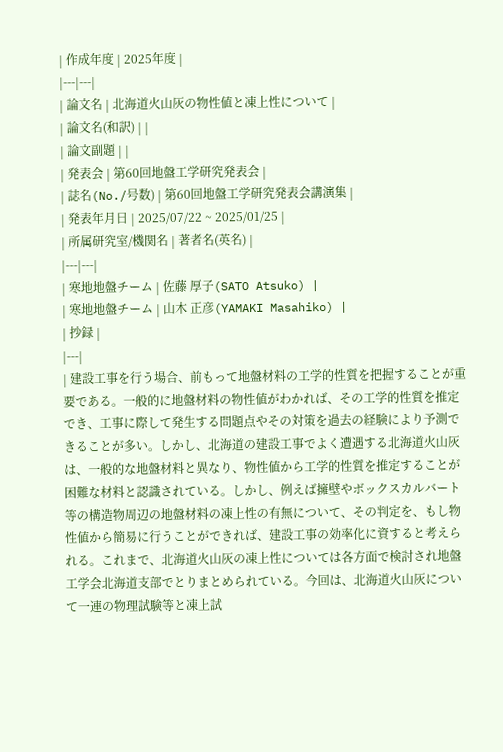| 作成年度 | 2025年度 |
|---|---|
| 論文名 | 北海道火山灰の物性値と凍上性について |
| 論文名(和訳) | |
| 論文副題 | |
| 発表会 | 第60回地盤工学研究発表会 |
| 誌名(No./号数) | 第60回地盤工学研究発表会講演集 |
| 発表年月日 | 2025/07/22 ~ 2025/01/25 |
| 所属研究室/機関名 | 著者名(英名) |
|---|---|
| 寒地地盤チーム | 佐藤 厚子(SATO Atsuko) |
| 寒地地盤チーム | 山木 正彦(YAMAKI Masahiko) |
| 抄録 |
|---|
| 建設工事を行う場合、前もって地盤材料の工学的性質を把握することが重要である。一般的に地盤材料の物性値がわかれば、その工学的性質を推定でき、工事に際して発生する問題点やその対策を過去の経験により予測できることが多い。しかし、北海道の建設工事でよく遭遇する北海道火山灰は、一般的な地盤材料と異なり、物性値から工学的性質を推定することが困難な材料と認識されている。しかし、例えば擁壁やボックスカルバート等の構造物周辺の地盤材料の凍上性の有無について、その判定を、もし物性値から簡易に行うことができれば、建設工事の効率化に資すると考えられる。これまで、北海道火山灰の凍上性については各方面で検討され地盤工学会北海道支部でとりまとめられている。今回は、北海道火山灰について一連の物理試験等と凍上試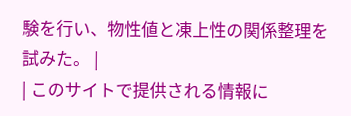験を行い、物性値と凍上性の関係整理を試みた。 |
| このサイトで提供される情報に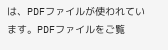は、PDFファイルが使われています。PDFファイルをご覧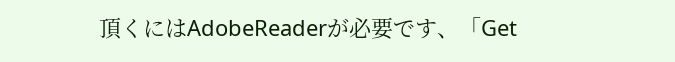頂くにはAdobeReaderが必要です、「Get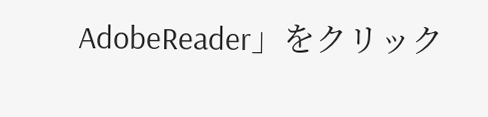AdobeReader」をクリック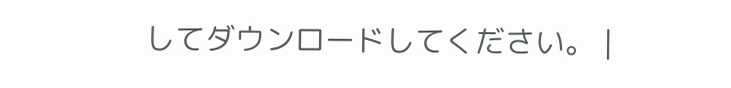してダウンロードしてください。 |